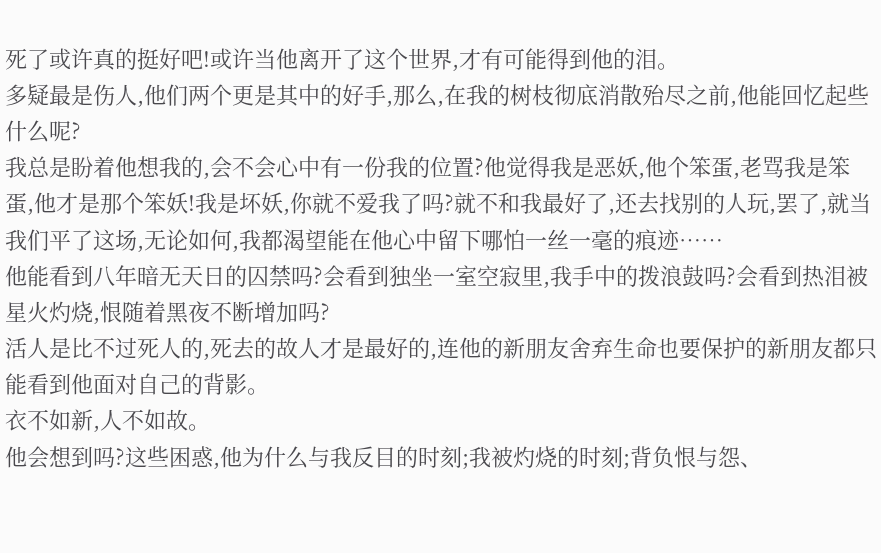死了或许真的挺好吧!或许当他离开了这个世界,才有可能得到他的泪。
多疑最是伤人,他们两个更是其中的好手,那么,在我的树枝彻底消散殆尽之前,他能回忆起些什么呢?
我总是盼着他想我的,会不会心中有一份我的位置?他觉得我是恶妖,他个笨蛋,老骂我是笨蛋,他才是那个笨妖!我是坏妖,你就不爱我了吗?就不和我最好了,还去找别的人玩,罢了,就当我们平了这场,无论如何,我都渴望能在他心中留下哪怕一丝一毫的痕迹……
他能看到八年暗无天日的囚禁吗?会看到独坐一室空寂里,我手中的拨浪鼓吗?会看到热泪被星火灼烧,恨随着黑夜不断增加吗?
活人是比不过死人的,死去的故人才是最好的,连他的新朋友舍弃生命也要保护的新朋友都只能看到他面对自己的背影。
衣不如新,人不如故。
他会想到吗?这些困惑,他为什么与我反目的时刻;我被灼烧的时刻;背负恨与怨、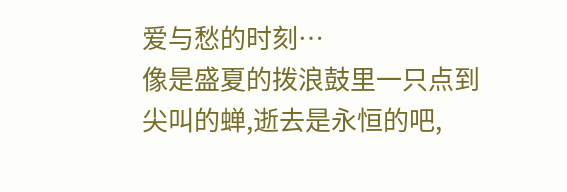爱与愁的时刻…
像是盛夏的拨浪鼓里一只点到尖叫的蝉,逝去是永恒的吧,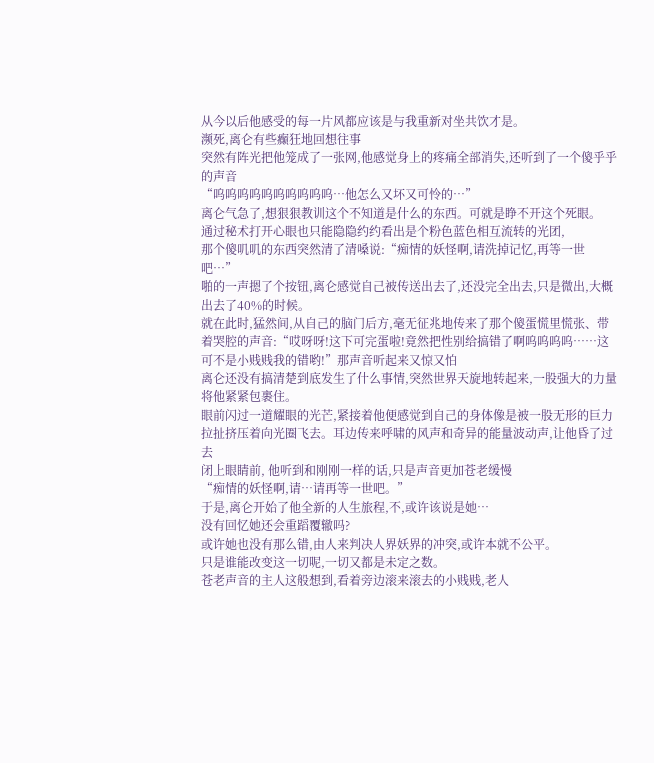从今以后他感受的每一片风都应该是与我重新对坐共饮才是。
濒死,离仑有些癫狂地回想往事
突然有阵光把他笼成了一张网,他感觉身上的疼痛全部消失,还听到了一个傻乎乎的声音
“呜呜呜呜呜呜呜呜呜呜…他怎么又坏又可怜的…”
离仑气急了,想狠狠教训这个不知道是什么的东西。可就是睁不开这个死眼。
通过秘术打开心眼也只能隐隐约约看出是个粉色蓝色相互流转的光团,
那个傻叽叽的东西突然清了清嗓说:“痴情的妖怪啊,请洗掉记忆,再等一世吧…”
啪的一声摁了个按钮,离仑感觉自己被传送出去了,还没完全出去,只是微出,大概出去了40%的时候。
就在此时,猛然间,从自己的脑门后方,毫无征兆地传来了那个傻蛋慌里慌张、带着哭腔的声音:“哎呀呀!这下可完蛋啦!竟然把性别给搞错了啊呜呜呜呜……这可不是小贱贱我的错哟!”那声音听起来又惊又怕
离仑还没有搞清楚到底发生了什么事情,突然世界天旋地转起来,一股强大的力量将他紧紧包裹住。
眼前闪过一道耀眼的光芒,紧接着他便感觉到自己的身体像是被一股无形的巨力拉扯挤压着向光圈飞去。耳边传来呼啸的风声和奇异的能量波动声,让他昏了过去
闭上眼睛前, 他听到和刚刚一样的话,只是声音更加苍老缓慢
“痴情的妖怪啊,请…请再等一世吧。”
于是,离仑开始了他全新的人生旅程,不,或许该说是她…
没有回忆她还会重蹈覆辙吗?
或许她也没有那么错,由人来判决人界妖界的冲突,或许本就不公平。
只是谁能改变这一切呢,一切又都是未定之数。
苍老声音的主人这般想到,看着旁边滚来滚去的小贱贱,老人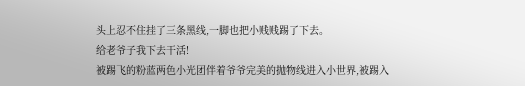头上忍不住挂了三条黑线,一脚也把小贱贱踢了下去。
给老爷子我下去干活!
被踢飞的粉蓝两色小光团伴着爷爷完美的抛物线进入小世界,被踢入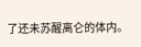了还未苏醒离仑的体内。